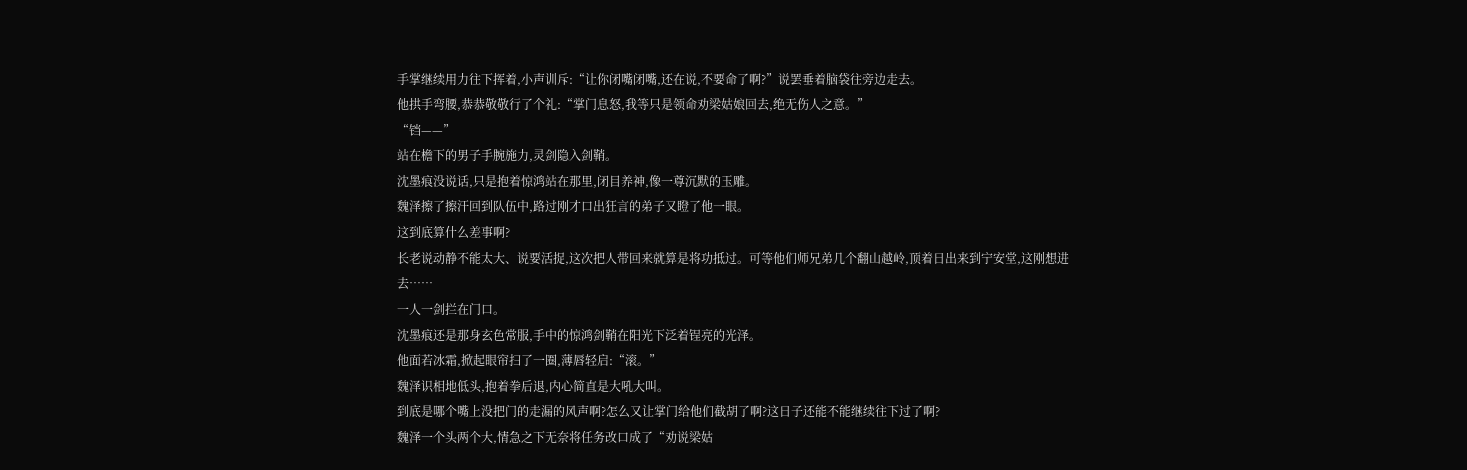手掌继续用力往下挥着,小声训斥:“让你闭嘴闭嘴,还在说,不要命了啊?”说罢垂着脑袋往旁边走去。
他拱手弯腰,恭恭敬敬行了个礼:“掌门息怒,我等只是领命劝梁姑娘回去,绝无伤人之意。”
“铛——”
站在檐下的男子手腕施力,灵剑隐入剑鞘。
沈墨痕没说话,只是抱着惊鸿站在那里,闭目养神,像一尊沉默的玉雕。
魏泽擦了擦汗回到队伍中,路过刚才口出狂言的弟子又瞪了他一眼。
这到底算什么差事啊?
长老说动静不能太大、说要活捉,这次把人带回来就算是将功抵过。可等他们师兄弟几个翻山越岭,顶着日出来到宁安堂,这刚想进去……
一人一剑拦在门口。
沈墨痕还是那身玄色常服,手中的惊鸿剑鞘在阳光下泛着锃亮的光泽。
他面若冰霜,掀起眼帘扫了一圈,薄唇轻启:“滚。”
魏泽识相地低头,抱着拳后退,内心简直是大吼大叫。
到底是哪个嘴上没把门的走漏的风声啊?怎么又让掌门给他们截胡了啊?这日子还能不能继续往下过了啊?
魏泽一个头两个大,情急之下无奈将任务改口成了“劝说梁姑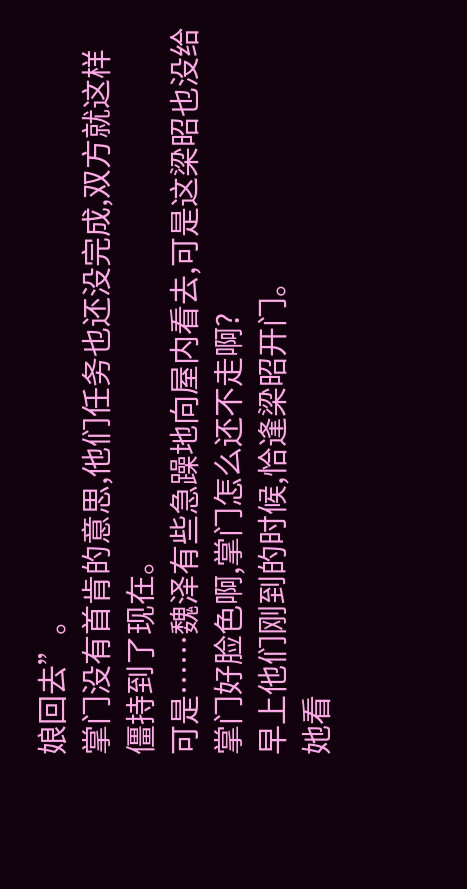娘回去”。
掌门没有首肯的意思,他们任务也还没完成,双方就这样僵持到了现在。
可是……魏泽有些急躁地向屋内看去,可是这梁昭也没给掌门好脸色啊,掌门怎么还不走啊?
早上他们刚到的时候,恰逢梁昭开门。
她看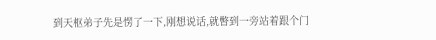到天枢弟子先是愣了一下,刚想说话,就瞥到一旁站着跟个门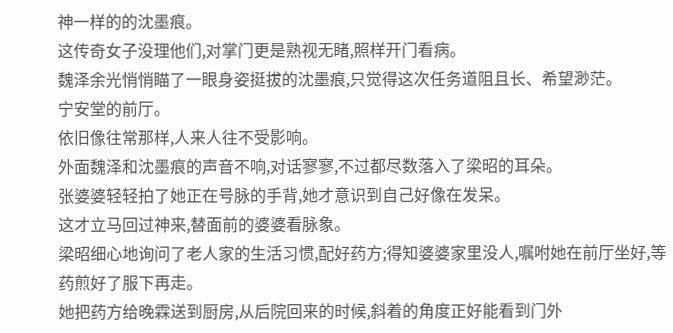神一样的的沈墨痕。
这传奇女子没理他们,对掌门更是熟视无睹,照样开门看病。
魏泽余光悄悄瞄了一眼身姿挺拔的沈墨痕,只觉得这次任务道阻且长、希望渺茫。
宁安堂的前厅。
依旧像往常那样,人来人往不受影响。
外面魏泽和沈墨痕的声音不响,对话寥寥,不过都尽数落入了梁昭的耳朵。
张婆婆轻轻拍了她正在号脉的手背,她才意识到自己好像在发呆。
这才立马回过神来,替面前的婆婆看脉象。
梁昭细心地询问了老人家的生活习惯,配好药方;得知婆婆家里没人,嘱咐她在前厅坐好,等药煎好了服下再走。
她把药方给晚霖送到厨房,从后院回来的时候,斜着的角度正好能看到门外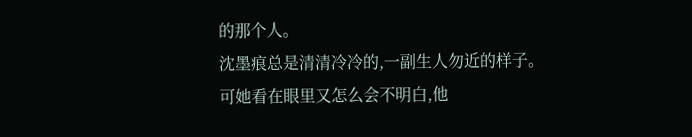的那个人。
沈墨痕总是清清冷冷的,一副生人勿近的样子。
可她看在眼里又怎么会不明白,他